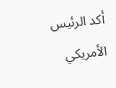أكد الرئيس الأمريكي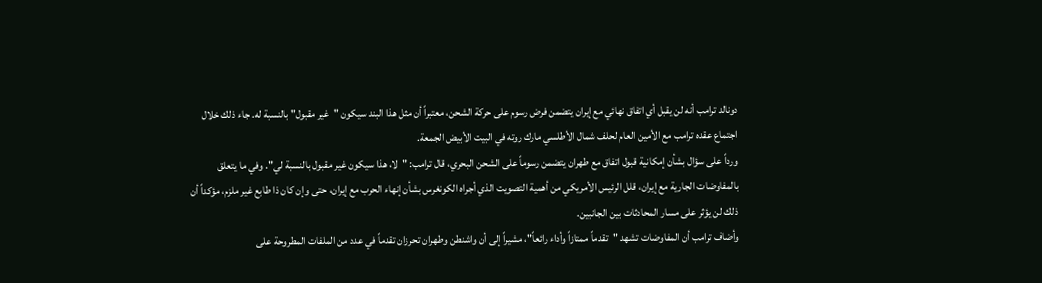دونالد ترامب أنه لن يقبل أي اتفاق نهائي مع إيران يتضمن فرض رسوم على حركة الشحن، معتبراً أن مثل هذا البند سيكون "غير مقبول" بالنسبة له. جاء ذلك خلال اجتماع عقده ترامب مع الأمين العام لحلف شمال الأطلسي مارك روته في البيت الأبيض الجمعة.
ورداً على سؤال بشأن إمكانية قبول اتفاق مع طهران يتضمن رسوماً على الشحن البحري، قال ترامب: "لا، هذا سيكون غير مقبول بالنسبة لي". وفي ما يتعلق بالمفاوضات الجارية مع إيران، قلل الرئيس الأمريكي من أهمية التصويت الذي أجراه الكونغرس بشأن إنهاء الحرب مع إيران، حتى وإن كان ذا طابع غير ملزم، مؤكداً أن ذلك لن يؤثر على مسار المحادثات بين الجانبين.
وأضاف ترامب أن المفاوضات تشهد "تقدماً ممتازاً وأداء رائعاً"، مشيراً إلى أن واشنطن وطهران تحرزان تقدماً في عدد من الملفات المطروحة على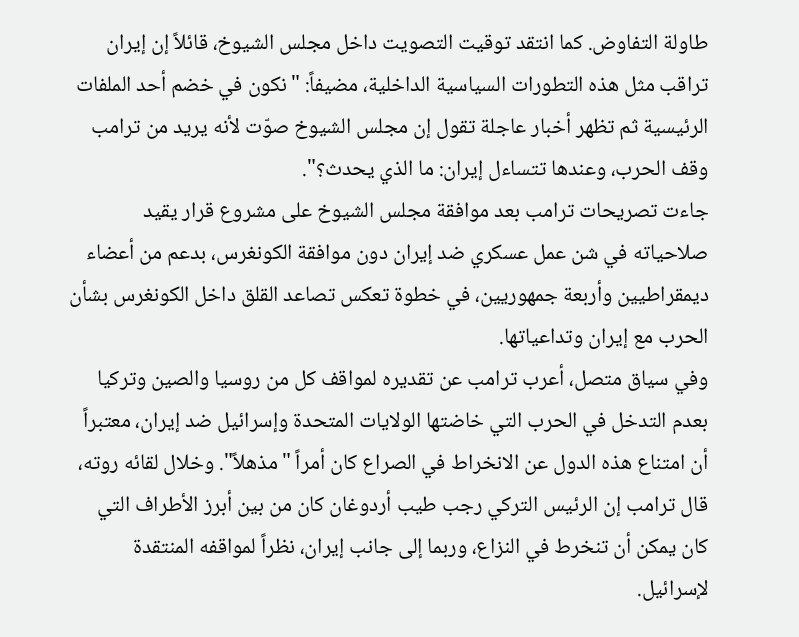طاولة التفاوض. كما انتقد توقيت التصويت داخل مجلس الشيوخ، قائلاً إن إيران تراقب مثل هذه التطورات السياسية الداخلية، مضيفاً: "نكون في خضم أحد الملفات الرئيسية ثم تظهر أخبار عاجلة تقول إن مجلس الشيوخ صوّت لأنه يريد من ترامب وقف الحرب، وعندها تتساءل إيران: ما الذي يحدث؟".
جاءت تصريحات ترامب بعد موافقة مجلس الشيوخ على مشروع قرار يقيد صلاحياته في شن عمل عسكري ضد إيران دون موافقة الكونغرس، بدعم من أعضاء ديمقراطيين وأربعة جمهوريين، في خطوة تعكس تصاعد القلق داخل الكونغرس بشأن الحرب مع إيران وتداعياتها.
وفي سياق متصل، أعرب ترامب عن تقديره لمواقف كل من روسيا والصين وتركيا بعدم التدخل في الحرب التي خاضتها الولايات المتحدة وإسرائيل ضد إيران، معتبراً أن امتناع هذه الدول عن الانخراط في الصراع كان أمراً "مذهلاً". وخلال لقائه روته، قال ترامب إن الرئيس التركي رجب طيب أردوغان كان من بين أبرز الأطراف التي كان يمكن أن تنخرط في النزاع، وربما إلى جانب إيران، نظراً لمواقفه المنتقدة لإسرائيل.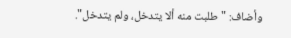وأضاف: "طلبت منه ألا يتدخل، ولم يتدخل".